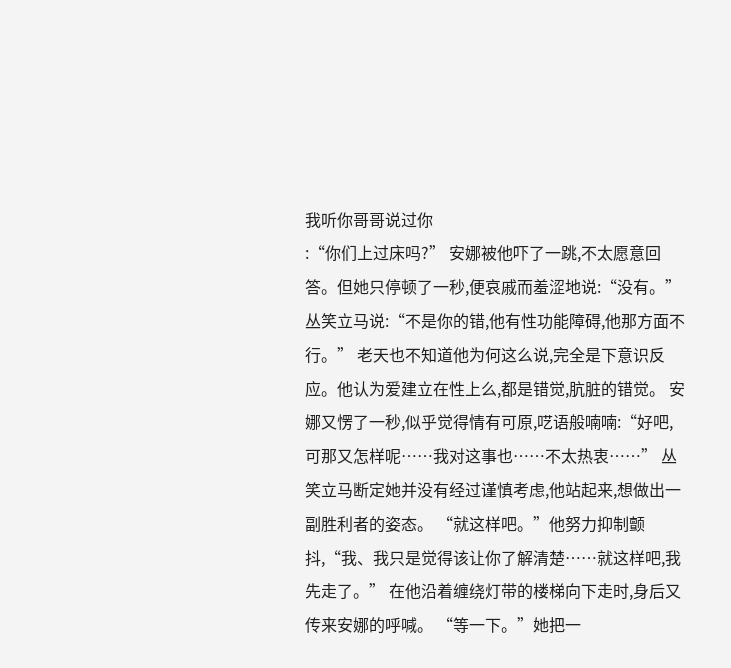我听你哥哥说过你
:“你们上过床吗?” 安娜被他吓了一跳,不太愿意回答。但她只停顿了一秒,便哀戚而羞涩地说:“没有。” 丛笑立马说:“不是你的错,他有性功能障碍,他那方面不行。” 老天也不知道他为何这么说,完全是下意识反应。他认为爱建立在性上么,都是错觉,肮脏的错觉。 安娜又愣了一秒,似乎觉得情有可原,呓语般喃喃:“好吧,可那又怎样呢……我对这事也……不太热衷……” 丛笑立马断定她并没有经过谨慎考虑,他站起来,想做出一副胜利者的姿态。 “就这样吧。”他努力抑制颤抖,“我、我只是觉得该让你了解清楚……就这样吧,我先走了。” 在他沿着缠绕灯带的楼梯向下走时,身后又传来安娜的呼喊。 “等一下。”她把一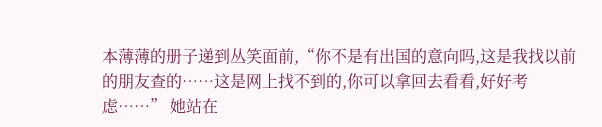本薄薄的册子递到丛笑面前,“你不是有出国的意向吗,这是我找以前的朋友查的……这是网上找不到的,你可以拿回去看看,好好考虑……” 她站在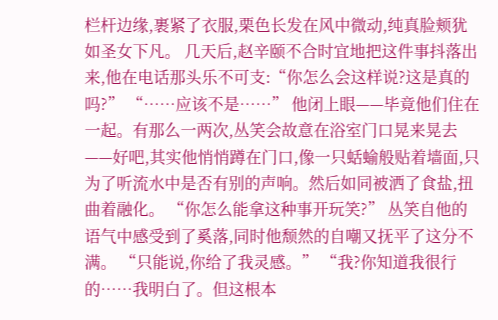栏杆边缘,裹紧了衣服,栗色长发在风中微动,纯真脸颊犹如圣女下凡。 几天后,赵辛颐不合时宜地把这件事抖落出来,他在电话那头乐不可支:“你怎么会这样说?这是真的吗?” “……应该不是……” 他闭上眼——毕竟他们住在一起。有那么一两次,丛笑会故意在浴室门口晃来晃去——好吧,其实他悄悄蹲在门口,像一只蛞蝓般贴着墙面,只为了听流水中是否有别的声响。然后如同被洒了食盐,扭曲着融化。 “你怎么能拿这种事开玩笑?” 丛笑自他的语气中感受到了奚落,同时他颓然的自嘲又抚平了这分不满。 “只能说,你给了我灵感。” “我?你知道我很行的……我明白了。但这根本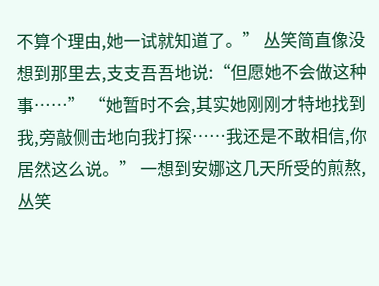不算个理由,她一试就知道了。” 丛笑简直像没想到那里去,支支吾吾地说:“但愿她不会做这种事……” “她暂时不会,其实她刚刚才特地找到我,旁敲侧击地向我打探……我还是不敢相信,你居然这么说。” 一想到安娜这几天所受的煎熬,丛笑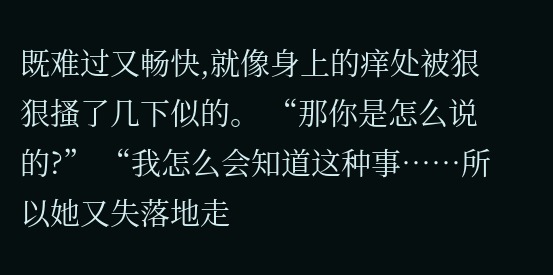既难过又畅快,就像身上的痒处被狠狠搔了几下似的。 “那你是怎么说的?” “我怎么会知道这种事……所以她又失落地走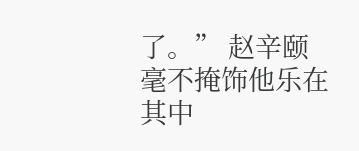了。” 赵辛颐毫不掩饰他乐在其中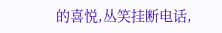的喜悦,丛笑挂断电话,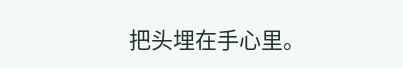把头埋在手心里。